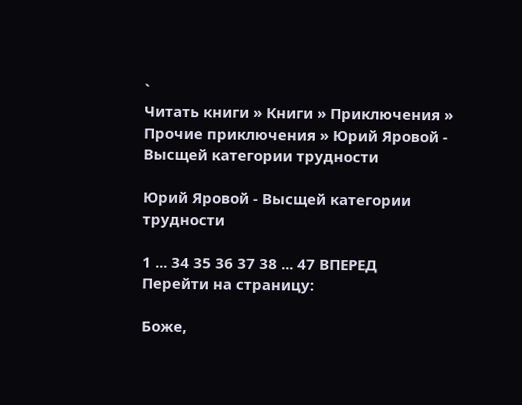`
Читать книги » Книги » Приключения » Прочие приключения » Юрий Яровой - Высщей категории трудности

Юрий Яровой - Высщей категории трудности

1 ... 34 35 36 37 38 ... 47 ВПЕРЕД
Перейти на страницу:

Боже,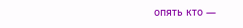опять кто —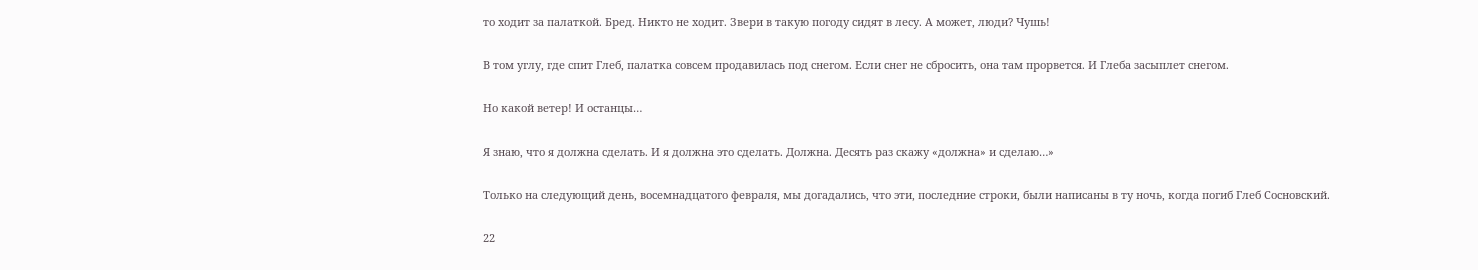то ходит за палаткой. Бред. Никто не ходит. Звери в такую погоду сидят в лесу. А может, люди? Чушь!

В том углу, где спит Глеб, палатка совсем продавилась под снегом. Если снег не сбросить, она там прорвется. И Глеба засыплет снегом.

Но какой ветер! И останцы…

Я знаю, что я должна сделать. И я должна это сделать. Должна. Десять раз скажу «должна» и сделаю…»

Только на следующий день, восемнадцатого февраля, мы догадались, что эти, последние строки, были написаны в ту ночь, когда погиб Глеб Сосновский.

22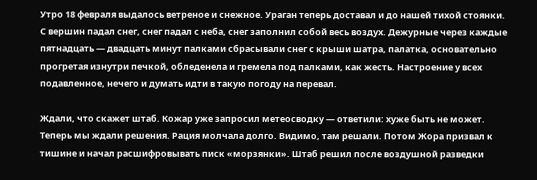Утро 18 февраля выдалось ветреное и снежное. Ураган теперь доставал и до нашей тихой стоянки. С вершин падал снег, снег падал с неба, снег заполнил собой весь воздух. Дежурные через каждые пятнадцать — двадцать минут палками сбрасывали снег с крыши шатра, палатка, основательно прогретая изнутри печкой, обледенела и гремела под палками, как жесть. Настроение у всех подавленное, нечего и думать идти в такую погоду на перевал.

Ждали, что скажет штаб. Кожар уже запросил метеосводку — ответили: хуже быть не может. Теперь мы ждали решения. Рация молчала долго. Видимо, там решали. Потом Жора призвал к тишине и начал расшифровывать писк «морзянки». Штаб решил после воздушной разведки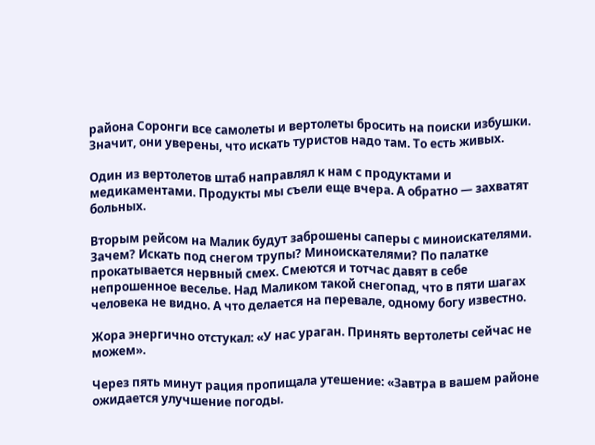района Соронги все самолеты и вертолеты бросить на поиски избушки. Значит, они уверены, что искать туристов надо там. То есть живых.

Один из вертолетов штаб направлял к нам с продуктами и медикаментами. Продукты мы съели еще вчера. А обратно — захватят больных.

Вторым рейсом на Малик будут заброшены саперы с миноискателями. Зачем? Искать под снегом трупы? Миноискателями? По палатке прокатывается нервный смех. Смеются и тотчас давят в себе непрошенное веселье. Над Маликом такой снегопад, что в пяти шагах человека не видно. А что делается на перевале, одному богу известно.

Жора энергично отстукал: «У нас ураган. Принять вертолеты сейчас не можем».

Через пять минут рация пропищала утешение: «Завтра в вашем районе ожидается улучшение погоды.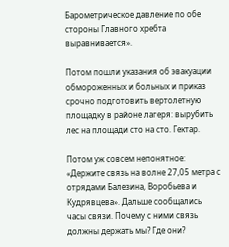Барометрическое давление по обе стороны Главного хребта выравнивается».

Потом пошли указания об эвакуации обмороженных и больных и приказ срочно подготовить вертолетную площадку в районе лагеря: вырубить лес на площади сто на сто. Гектар.

Потом уж совсем непонятное: «Держите связь на волне 27,05 метра с отрядами Балезина, Воробьева и Кудрявцева». Дальше сообщались часы связи. Почему с ними связь должны держать мы? Где они?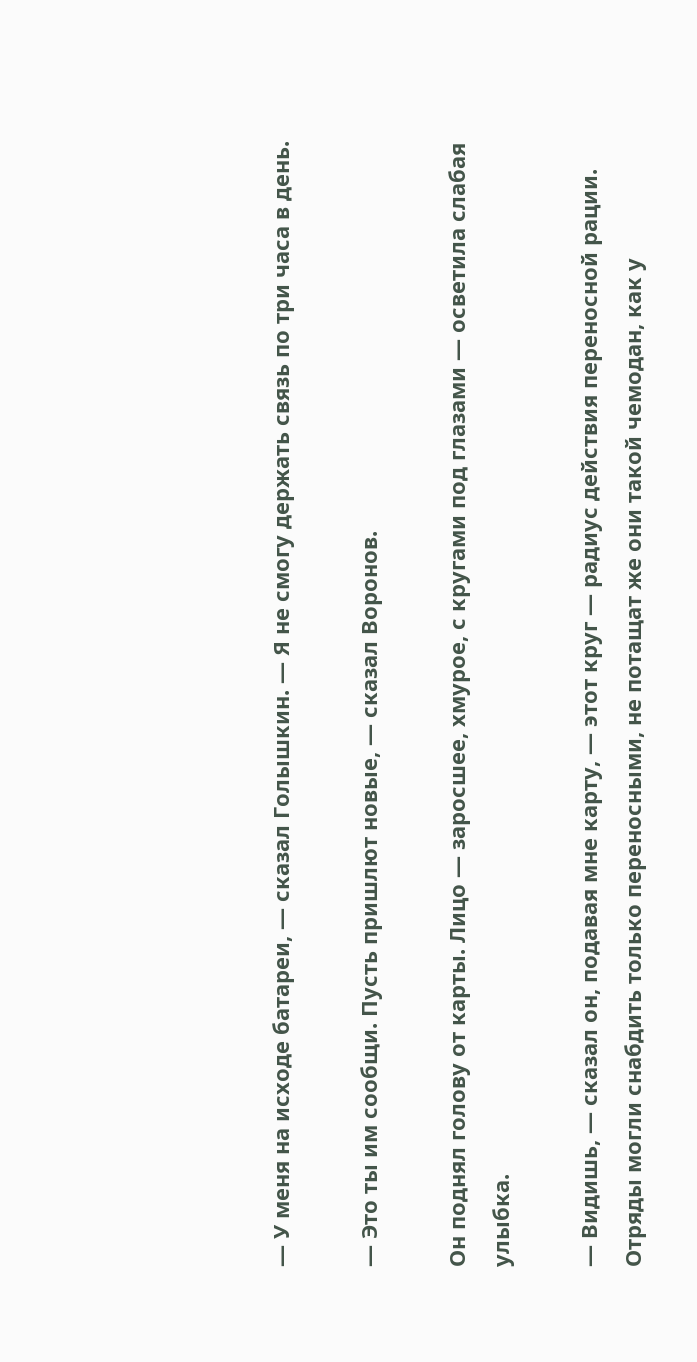— У меня на исходе батареи, — сказал Голышкин. — Я не смогу держать связь по три часа в день.

— Это ты им сообщи. Пусть пришлют новые, — сказал Воронов.

Он поднял голову от карты. Лицо — заросшее, хмурое, с кругами под глазами — осветила слабая улыбка.

— Видишь, — сказал он, подавая мне карту, — этот круг — радиус действия переносной рации. Отряды могли снабдить только переносными, не потащат же они такой чемодан, как у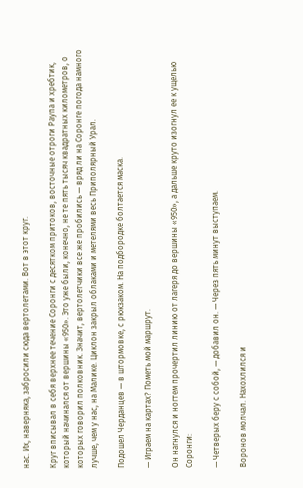нас. Их, наверняка, забросили сюда вертолетами. Вот в этот круг.

Круг вписывал в себя верхнее течение Соронги с десятком притоков, восточные отроги Раупа и хребтик, который начинался от вершины «950». Это уже были, конечно, не те пять тысяч квадратных километров, о которых говорил полковник. Значит, вертолетчики все же пробились — вряд ли на Соронге погода намного лучше, чем у нас, на Малике. Циклон закрыл облаками и метелями весь Приполярный Урал.

Подошел Черданцев — в штормовке, с рюкзаком. На подбородке болтается маска.

— Играем на картах? Пометь мой маршрут.

Он нагнулся и ногтем прочертил линию от лагеря до вершины «950», а дальше круто изогнул ее к ущелью Соронги:

— Четверых беру с собой, — добавил он. — Через пять минут выступаем.

Воронов молчал. Нахохлился и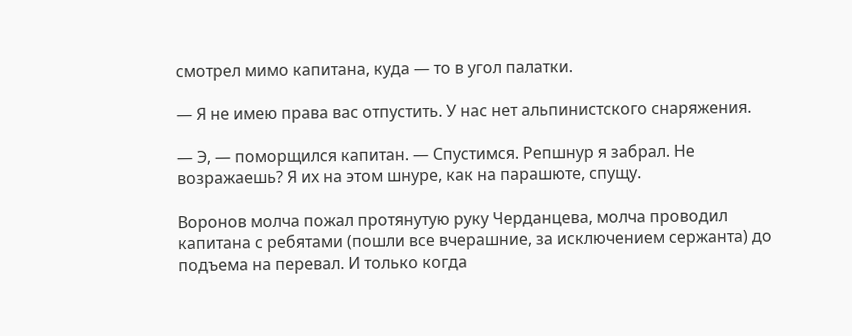смотрел мимо капитана, куда — то в угол палатки.

— Я не имею права вас отпустить. У нас нет альпинистского снаряжения.

— Э, — поморщился капитан. — Спустимся. Репшнур я забрал. Не возражаешь? Я их на этом шнуре, как на парашюте, спущу.

Воронов молча пожал протянутую руку Черданцева, молча проводил капитана с ребятами (пошли все вчерашние, за исключением сержанта) до подъема на перевал. И только когда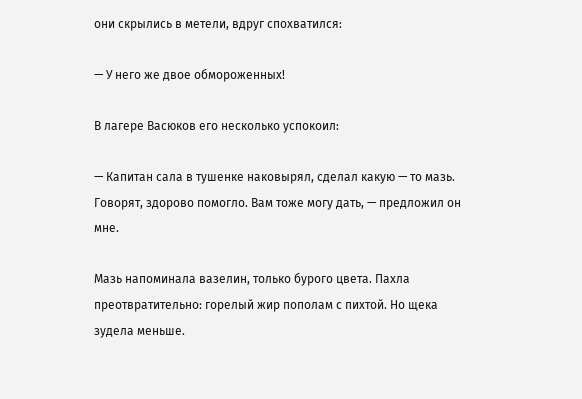они скрылись в метели, вдруг спохватился:

— У него же двое обмороженных!

В лагере Васюков его несколько успокоил:

— Капитан сала в тушенке наковырял, сделал какую — то мазь. Говорят, здорово помогло. Вам тоже могу дать, — предложил он мне.

Мазь напоминала вазелин, только бурого цвета. Пахла преотвратительно: горелый жир пополам с пихтой. Но щека зудела меньше.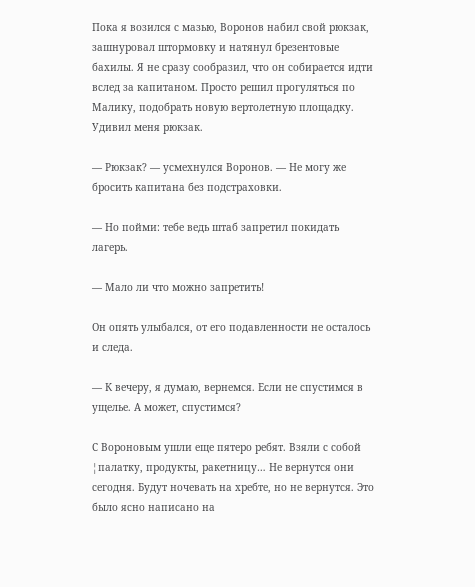Пока я возился с мазью, Воронов набил свой рюкзак, зашнуровал штормовку и натянул брезентовые бахилы. Я не сразу сообразил, что он собирается идти вслед за капитаном. Просто решил прогуляться по Малику, подобрать новую вертолетную площадку. Удивил меня рюкзак.

— Рюкзак? — усмехнулся Воронов. — Не могу же бросить капитана без подстраховки.

— Но пойми: тебе ведь штаб запретил покидать лагерь.

— Мало ли что можно запретить!

Он опять улыбался, от его подавленности не осталось и следа.

— К вечеру, я думаю, вернемся. Если не спустимся в ущелье. А может, спустимся?

С Вороновым ушли еще пятеро ребят. Взяли с собой ¦палатку, продукты, ракетницу… Не вернутся они сегодня. Будут ночевать на хребте, но не вернутся. Это было ясно написано на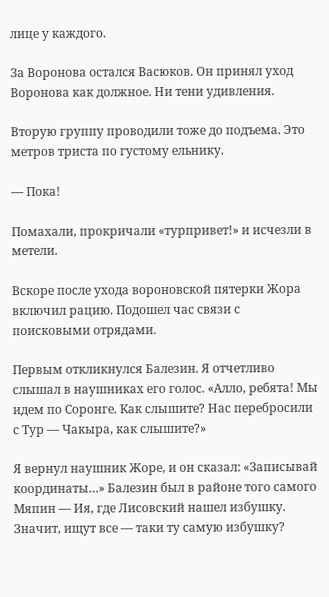лице у каждого.

За Воронова остался Васюков. Он принял уход Воронова как должное. Ни тени удивления.

Вторую группу проводили тоже до подъема. Это метров триста по густому ельнику.

— Пока!

Помахали, прокричали «турпривет!» и исчезли в метели.

Вскоре после ухода вороновской пятерки Жора включил рацию. Подошел час связи с поисковыми отрядами.

Первым откликнулся Балезин. Я отчетливо слышал в наушниках его голос. «Алло, ребята! Мы идем по Соронге. Как слышите? Нас перебросили с Тур — Чакыра, как слышите?»

Я вернул наушник Жоре, и он сказал: «Записывай координаты…» Балезин был в районе того самого Мяпин — Ия, где Лисовский нашел избушку. Значит, ищут все — таки ту самую избушку?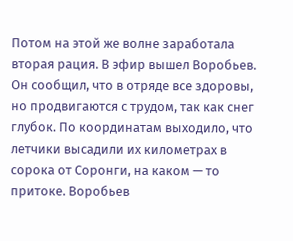Потом на этой же волне заработала вторая рация. В эфир вышел Воробьев. Он сообщил, что в отряде все здоровы, но продвигаются с трудом, так как снег глубок. По координатам выходило, что летчики высадили их километрах в сорока от Соронги, на каком — то притоке. Воробьев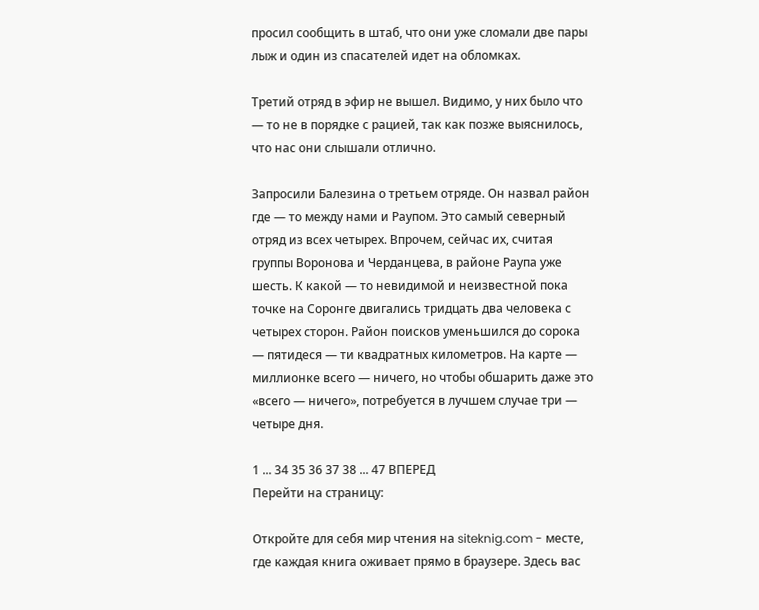просил сообщить в штаб, что они уже сломали две пары лыж и один из спасателей идет на обломках.

Третий отряд в эфир не вышел. Видимо, у них было что — то не в порядке с рацией, так как позже выяснилось, что нас они слышали отлично.

Запросили Балезина о третьем отряде. Он назвал район где — то между нами и Раупом. Это самый северный отряд из всех четырех. Впрочем, сейчас их, считая группы Воронова и Черданцева, в районе Раупа уже шесть. К какой — то невидимой и неизвестной пока точке на Соронге двигались тридцать два человека с четырех сторон. Район поисков уменьшился до сорока — пятидеся — ти квадратных километров. На карте — миллионке всего — ничего, но чтобы обшарить даже это «всего — ничего», потребуется в лучшем случае три — четыре дня.

1 ... 34 35 36 37 38 ... 47 ВПЕРЕД
Перейти на страницу:

Откройте для себя мир чтения на siteknig.com - месте, где каждая книга оживает прямо в браузере. Здесь вас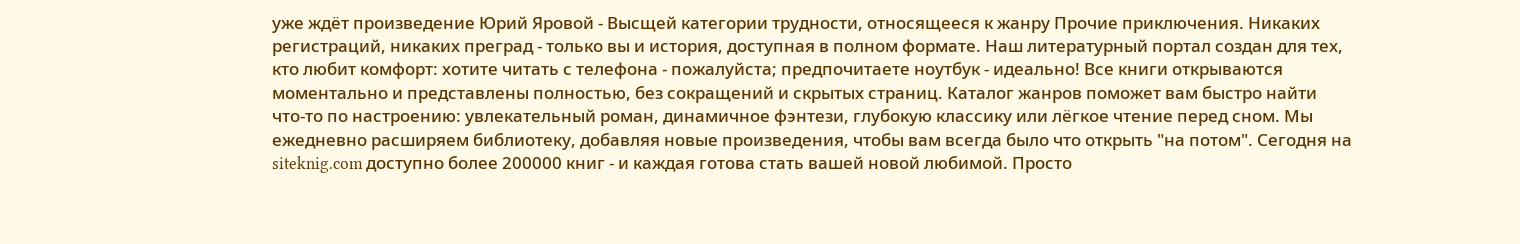уже ждёт произведение Юрий Яровой - Высщей категории трудности, относящееся к жанру Прочие приключения. Никаких регистраций, никаких преград - только вы и история, доступная в полном формате. Наш литературный портал создан для тех, кто любит комфорт: хотите читать с телефона - пожалуйста; предпочитаете ноутбук - идеально! Все книги открываются моментально и представлены полностью, без сокращений и скрытых страниц. Каталог жанров поможет вам быстро найти что-то по настроению: увлекательный роман, динамичное фэнтези, глубокую классику или лёгкое чтение перед сном. Мы ежедневно расширяем библиотеку, добавляя новые произведения, чтобы вам всегда было что открыть "на потом". Сегодня на siteknig.com доступно более 200000 книг - и каждая готова стать вашей новой любимой. Просто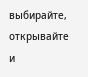выбирайте, открывайте и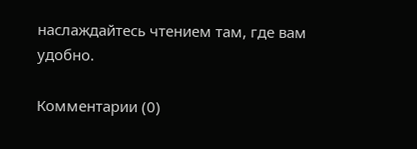наслаждайтесь чтением там, где вам удобно.

Комментарии (0)